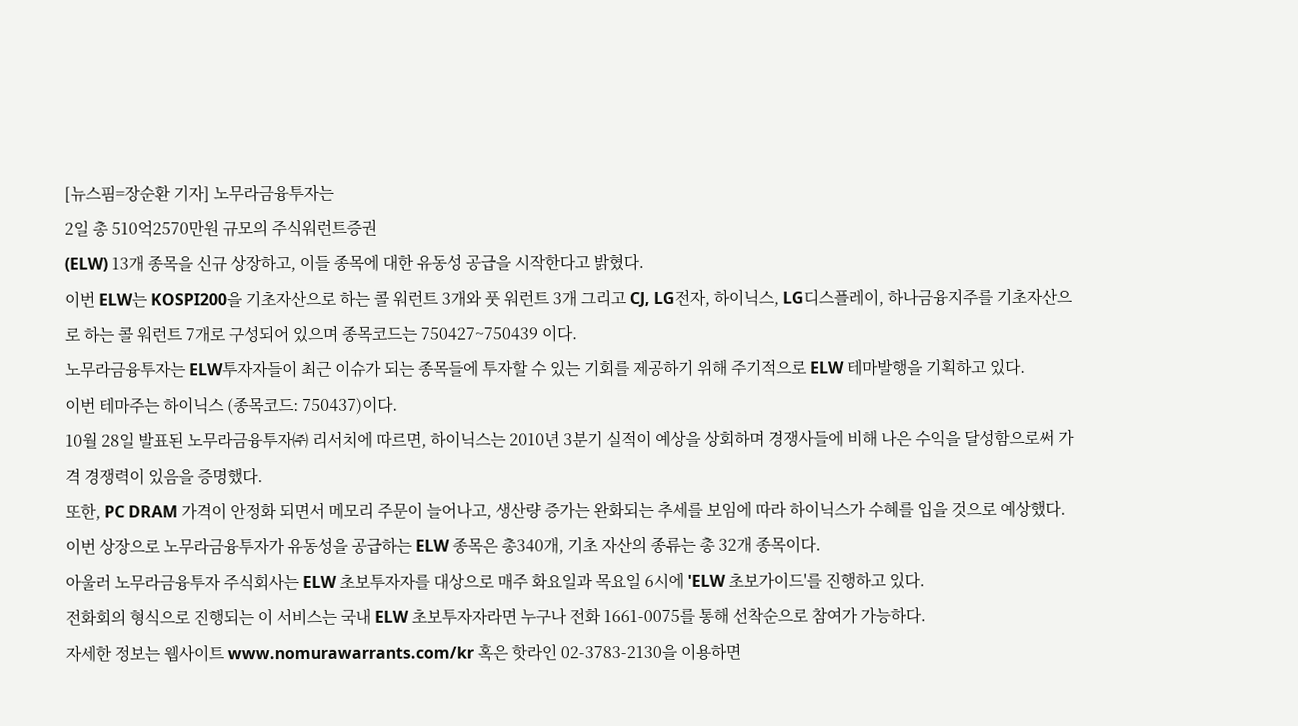[뉴스핌=장순환 기자] 노무라금융투자는
2일 총 510억2570만원 규모의 주식워런트증권
(ELW) 13개 종목을 신규 상장하고, 이들 종목에 대한 유동성 공급을 시작한다고 밝혔다.
이번 ELW는 KOSPI200을 기초자산으로 하는 콜 워런트 3개와 풋 워런트 3개 그리고 CJ, LG전자, 하이닉스, LG디스플레이, 하나금융지주를 기초자산으로 하는 콜 워런트 7개로 구성되어 있으며 종목코드는 750427~750439 이다.
노무라금융투자는 ELW투자자들이 최근 이슈가 되는 종목들에 투자할 수 있는 기회를 제공하기 위해 주기적으로 ELW 테마발행을 기획하고 있다.
이번 테마주는 하이닉스 (종목코드: 750437)이다.
10월 28일 발표된 노무라금융투자㈜ 리서치에 따르면, 하이닉스는 2010년 3분기 실적이 예상을 상회하며 경쟁사들에 비해 나은 수익을 달성함으로써 가격 경쟁력이 있음을 증명했다.
또한, PC DRAM 가격이 안정화 되면서 메모리 주문이 늘어나고, 생산량 증가는 완화되는 추세를 보임에 따라 하이닉스가 수혜를 입을 것으로 예상했다.
이번 상장으로 노무라금융투자가 유동성을 공급하는 ELW 종목은 총340개, 기초 자산의 종류는 총 32개 종목이다.
아울러 노무라금융투자 주식회사는 ELW 초보투자자를 대상으로 매주 화요일과 목요일 6시에 'ELW 초보가이드'를 진행하고 있다.
전화회의 형식으로 진행되는 이 서비스는 국내 ELW 초보투자자라면 누구나 전화 1661-0075를 통해 선착순으로 참여가 가능하다.
자세한 정보는 웹사이트 www.nomurawarrants.com/kr 혹은 핫라인 02-3783-2130을 이용하면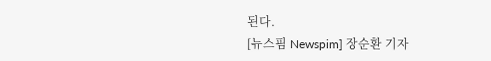된다.
[뉴스핌 Newspim] 장순환 기자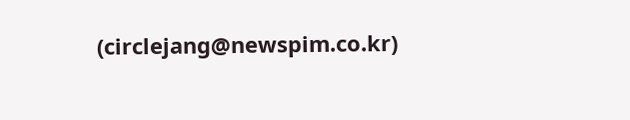(circlejang@newspim.co.kr)